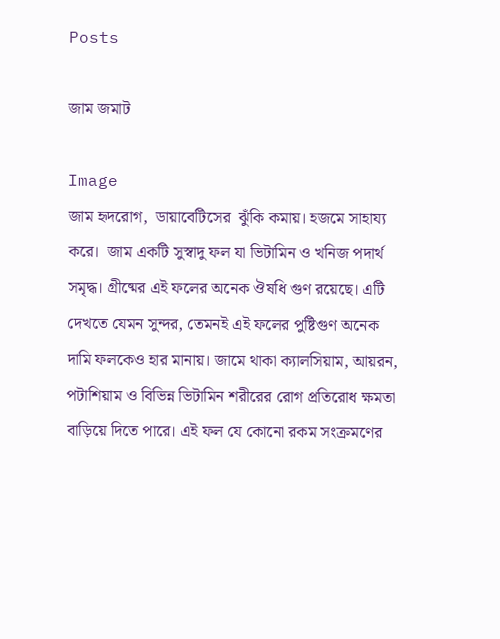Posts

জাম জমাট

Image
জাম হৃদরোগ,  ডায়াবেটিসের  ঝুঁকি কমায়। হজমে সাহায্য করে।  জাম একটি সুস্বাদু ফল যা ভিটামিন ও খনিজ পদার্থ সমৃদ্ধ। গ্রীষ্মের এই ফলের অনেক ঔষধি গুণ রয়েছে। এটি দেখতে যেমন সুন্দর, তেমনই এই ফলের পুষ্টিগুণ অনেক দামি ফলকেও হার মানায়। জামে থাকা ক্যালসিয়াম, আয়রন, পটাশিয়াম ও বিভিন্ন ভিটামিন শরীরের রোগ প্রতিরোধ ক্ষমতা বাড়িয়ে দিতে পারে। এই ফল যে কোনো রকম সংক্রমণের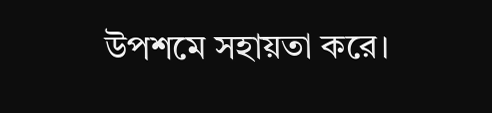উপশমে সহায়তা করে।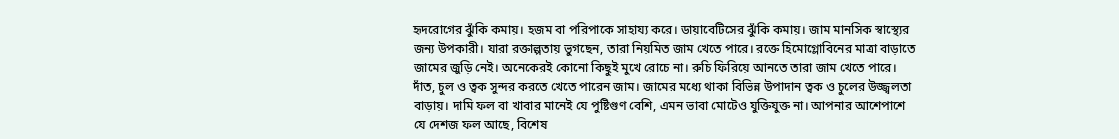হৃদরোগের ঝুঁকি কমায়। হজম বা পরিপাকে সাহায্য করে। ডায়াবেটিসের ঝুঁকি কমায়। জাম মানসিক স্বাস্থ্যের জন্য উপকারী। যারা রক্তাল্পতায় ভুগছেন, তারা নিয়মিত জাম খেতে পারে। রক্তে হিমোগ্লোবিনের মাত্রা বাড়াতে জামের জুড়ি নেই। অনেকেরই কোনো কিছুই মুখে রোচে না। রুচি ফিরিয়ে আনতে তারা জাম খেতে পারে। দাঁত, চুল ও ত্বক সুন্দর করতে খেতে পারেন জাম। জামের মধ্যে থাকা বিভিন্ন উপাদান ত্বক ও চুলের উজ্জ্বলতা বাড়ায়। দামি ফল বা খাবার মানেই যে পুষ্টিগুণ বেশি, এমন ভাবা মোটেও যুক্তিযুক্ত না। আপনার আশেপাশে যে দেশজ ফল আছে, বিশেষ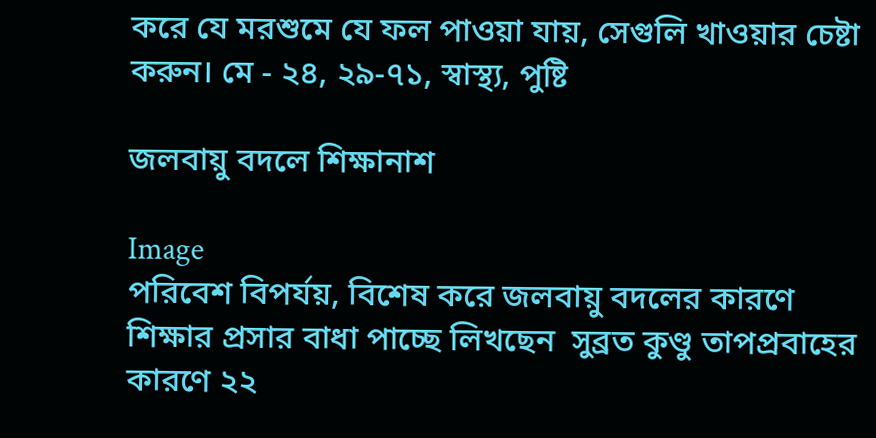করে যে মরশুমে যে ফল পাওয়া যায়, সেগুলি খাওয়ার চেষ্টা করুন। মে - ২৪, ২৯-৭১, স্বাস্থ্য, পুষ্টি

জলবায়ু বদলে শিক্ষানাশ

Image
পরিবেশ বিপর্যয়, বিশেষ করে জলবায়ু বদলের কারণে শিক্ষার প্রসার বাধা পাচ্ছে লিখছেন  সুব্রত কুণ্ডু তাপপ্রবাহের কারণে ২২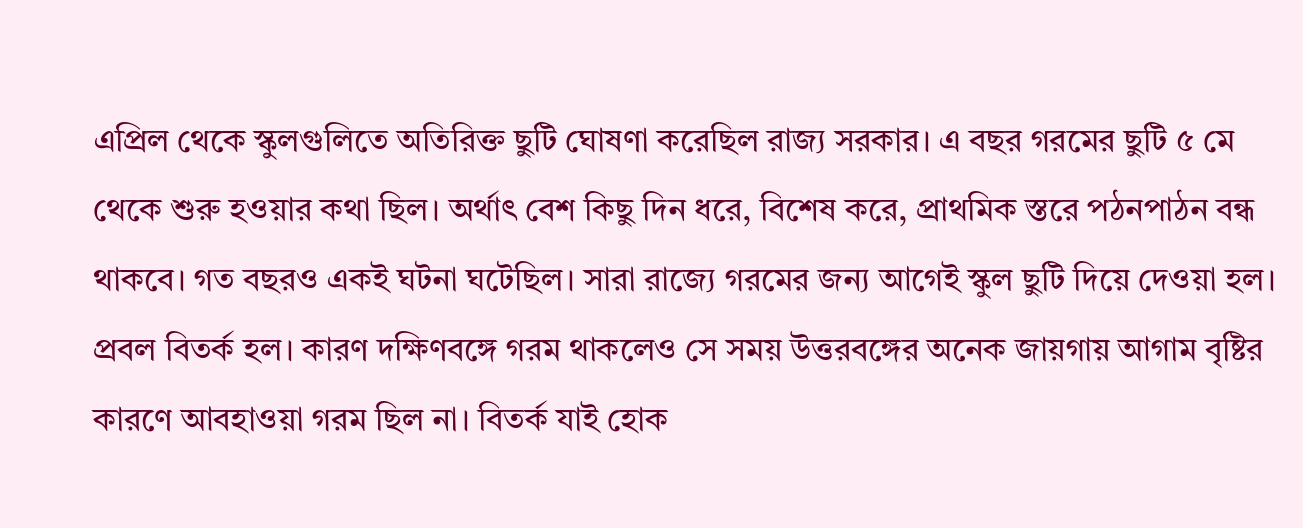এপ্রিল থেকে স্কুলগুলিতে অতিরিক্ত ছুটি ঘোষণা করেছিল রাজ্য সরকার। এ বছর গরমের ছুটি ৫ মে থেকে শুরু হওয়ার কথা ছিল। অর্থাৎ বেশ কিছু দিন ধরে, বিশেষ করে, প্রাথমিক স্তরে পঠনপাঠন বন্ধ থাকবে। গত বছরও একই ঘটনা ঘটেছিল। সারা রাজ্যে গরমের জন্য আগেই স্কুল ছুটি দিয়ে দেওয়া হল। প্রবল বিতর্ক হল। কারণ দক্ষিণবঙ্গে গরম থাকলেও সে সময় উত্তরবঙ্গের অনেক জায়গায় আগাম বৃষ্টির কারণে আবহাওয়া গরম ছিল না। বিতর্ক যাই হোক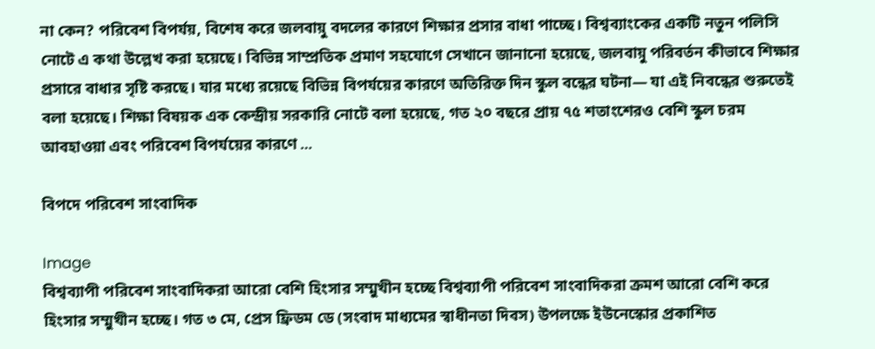না কেন? পরিবেশ বিপর্যয়, বিশেষ করে জলবায়ু বদলের কারণে শিক্ষার প্রসার বাধা পাচ্ছে। বিশ্বব্যাংকের একটি নতুন পলিসি নোটে এ কথা উল্লেখ করা হয়েছে। বিভিন্ন সাম্প্রতিক প্রমাণ সহযোগে সেখানে জানানো হয়েছে, জলবায়ু পরিবর্তন কীভাবে শিক্ষার প্রসারে বাধার সৃষ্টি করছে। যার মধ্যে রয়েছে বিভিন্ন বিপর্যয়ের কারণে অতিরিক্ত দিন স্কুল বন্ধের ঘটনা— যা এই নিবন্ধের শুরুতেই বলা হয়েছে। শিক্ষা বিষয়ক এক কেন্দ্রীয় সরকারি নোটে বলা হয়েছে, গত ২০ বছরে প্রায় ৭৫ শতাংশেরও বেশি স্কুল চরম আবহাওয়া এবং পরিবেশ বিপর্যয়ের কারণে ...

বিপদে পরিবেশ সাংবাদিক

Image
বিশ্বব্যাপী পরিবেশ সাংবাদিকরা আরো বেশি হিংসার সম্মুখীন হচ্ছে বিশ্বব্যাপী পরিবেশ সাংবাদিকরা ক্রমশ আরো বেশি করে হিংসার সম্মুখীন হচ্ছে। গত ৩ মে, প্রেস ফ্রিডম ডে (সংবাদ মাধ্যমের স্বাধীনতা দিবস) উপলক্ষে ইউনেস্কোর প্রকাশিত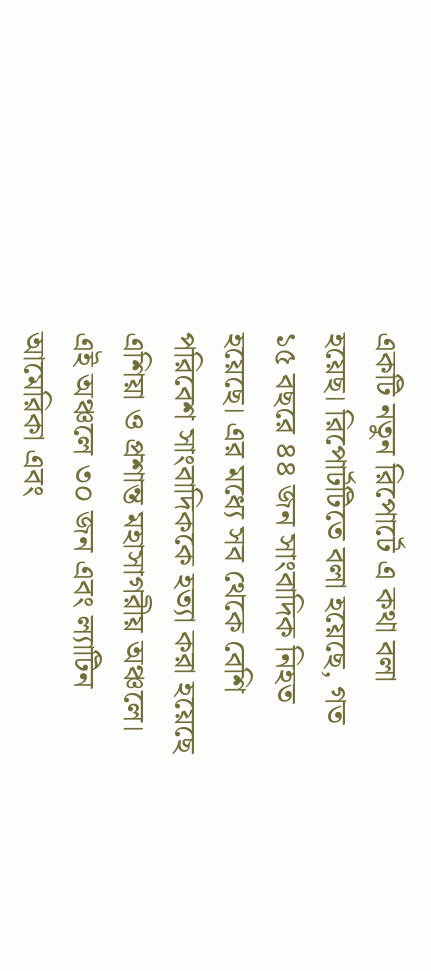একটি নতুন রিপোর্টে এ কথা বলা হয়েছ। রিপোর্টটিতে বলা হয়েছে, গত ১৫ বছরে ৪৪ জন সাংবাদিক নিহত হয়েছে। এর মধ্যে সব থেকে বেশি পরিবেশ সাংবাদিককে হত্যা করা হয়েছে এশিয়া ও প্রশান্ত মহাসাগরীয় অঞ্চলে। এই অঞ্চলে ৩০ জন এবং ল্যাটিন আমেরিকা এবং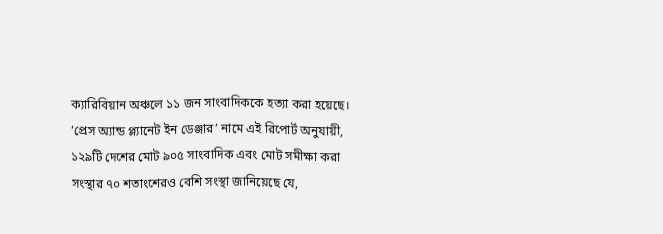ক্যারিবিয়ান অঞ্চলে ১১ জন সাংবাদিককে হত্যা করা হয়েছে। ‘প্রেস অ্যান্ড প্ল্যানেট ইন ডেঞ্জার’ নামে এই রিপোর্ট অনুযায়ী, ১২৯টি দেশের মোট ৯০৫ সাংবাদিক এবং মোট সমীক্ষা করা সংস্থার ৭০ শতাংশেরও বেশি সংস্থা জানিয়েছে যে,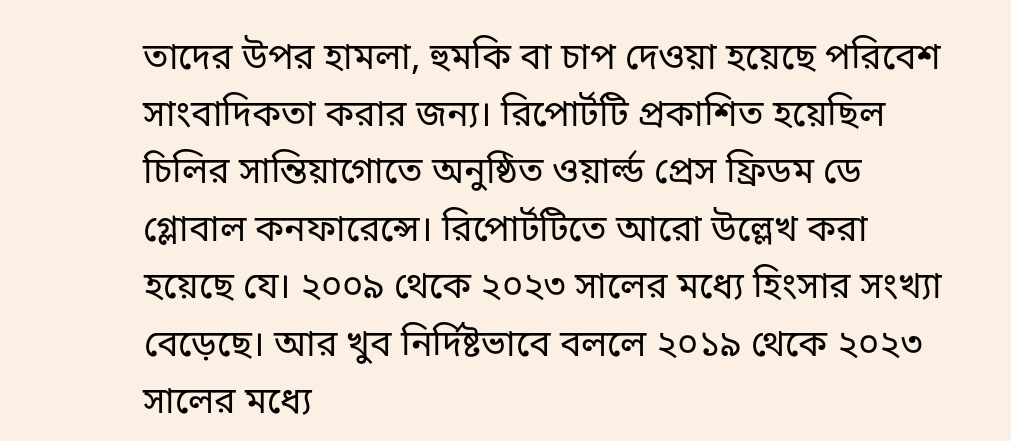তাদের উপর হামলা, হুমকি বা চাপ দেওয়া হয়েছে পরিবেশ সাংবাদিকতা করার জন্য। রিপোর্টটি প্রকাশিত হয়েছিল চিলির সান্তিয়াগোতে অনুষ্ঠিত ওয়ার্ল্ড প্রেস ফ্রিডম ডে গ্লোবাল কনফারেন্সে। রিপোর্টটিতে আরো উল্লেখ করা হয়েছে যে। ২০০৯ থেকে ২০২৩ সালের মধ্যে হিংসার সংখ্যা বেড়েছে। আর খুব নির্দিষ্টভাবে বললে ২০১৯ থেকে ২০২৩ সালের মধ্যে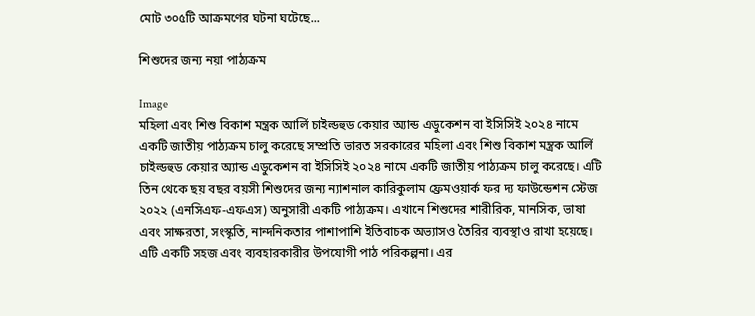মোট ৩০৫টি আক্রমণের ঘটনা ঘটেছে...

শিশুদের জন্য নয়া পাঠ্যক্রম

Image
মহিলা এবং শিশু বিকাশ মন্ত্রক আর্লি চাইল্ডহুড কেয়ার অ্যান্ড এডুকেশন বা ইসিসিই ২০২৪ নামে একটি জাতীয় পাঠ্যক্রম চালু করেছে সম্প্রতি ভারত সরকারের মহিলা এবং শিশু বিকাশ মন্ত্রক আর্লি চাইল্ডহুড কেয়ার অ্যান্ড এডুকেশন বা ইসিসিই ২০২৪ নামে একটি জাতীয় পাঠ্যক্রম চালু করেছে। এটি তিন থেকে ছয় বছর বয়সী শিশুদের জন্য ন্যাশনাল কারিকুলাম ফ্রেমওয়ার্ক ফর দ্য ফাউন্ডেশন স্টেজ ২০২২ (এনসিএফ-এফএস) অনুসারী একটি পাঠ্যক্রম। এখানে শিশুদের শারীরিক, মানসিক, ভাষা এবং সাক্ষরতা, সংস্কৃতি, নান্দনিকতার পাশাপাশি ইতিবাচক অভ্যাসও তৈরির ব্যবস্থাও রাখা হয়েছে। এটি একটি সহজ এবং ব্যবহারকারীর উপযোগী পাঠ পরিকল্পনা। এর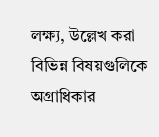লক্ষ্য, উল্লেখ করা বিভিন্ন বিষয়গুলিকে অগ্রাধিকার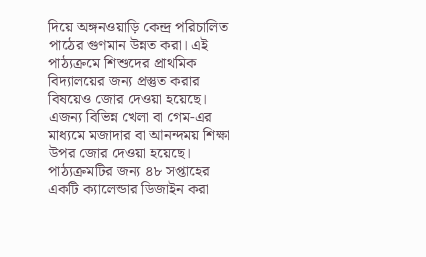দিয়ে অঙ্গনওয়াড়ি কেন্দ্র পরিচালিত পাঠের গুণমান উন্নত করা। এই পাঠ্যক্রমে শিশুদের প্রাথমিক বিদ্যালয়ের জন্য প্রস্তুত করার বিষয়েও জোর দেওয়া হয়েছে। এজন্য বিভিন্ন খেলা বা গেম-এর মাধ্যমে মজাদার বা আনন্দময় শিক্ষা উপর জোর দেওয়া হয়েছে। পাঠ্যক্রমটির জন্য ৪৮ সপ্তাহের একটি ক্যালেন্ডার ডিজাইন করা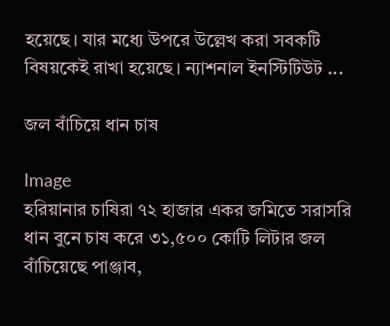হয়েছে। যার মধ্যে উপরে উল্লেখ করা সবকটি বিষয়কেই রাখা হয়েছে। ন্যাশনাল ইনস্টিটিউট ...

জল বাঁচিয়ে ধান চাষ

Image
হরিয়ানার চাষিরা ৭২ হাজার একর জমিতে সরাসরি ধান বুনে চাষ করে ৩১,৫০০ কোটি লিটার জল বাঁচিয়েছে পাঞ্জাব,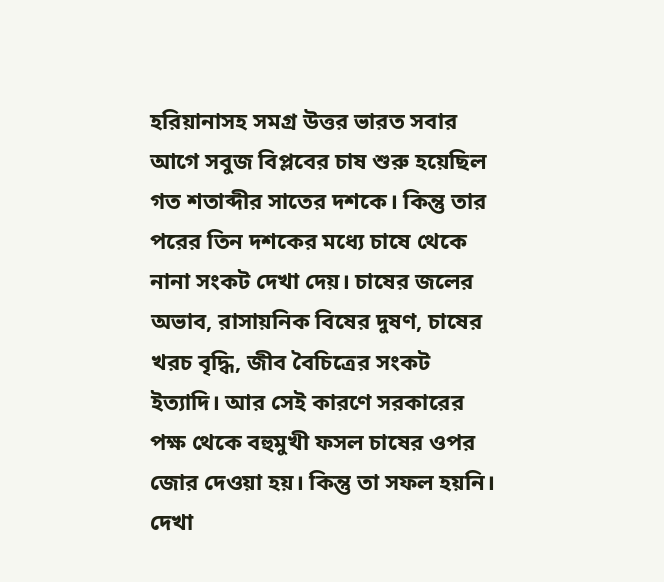হরিয়ানাসহ সমগ্র উত্তর ভারত সবার আগে সবুজ বিপ্লবের চাষ শুরু হয়েছিল গত শতাব্দীর সাতের দশকে। কিন্তু তার পরের তিন দশকের মধ্যে চাষে থেকে নানা সংকট দেখা দেয়। চাষের জলের অভাব, রাসায়নিক বিষের দুষণ, চাষের খরচ বৃদ্ধি, জীব বৈচিত্রের সংকট ইত্যাদি। আর সেই কারণে সরকারের পক্ষ থেকে বহুমুখী ফসল চাষের ওপর জোর দেওয়া হয়। কিন্তু তা সফল হয়নি। দেখা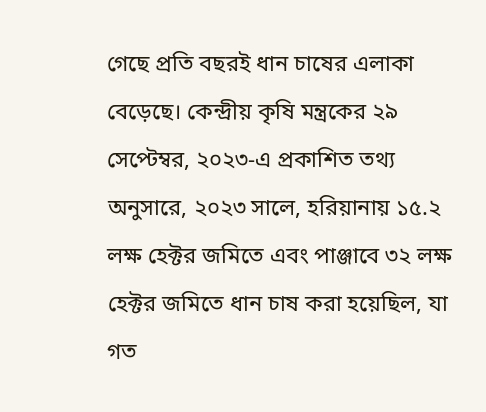গেছে প্রতি বছরই ধান চাষের এলাকা বেড়েছে। কেন্দ্রীয় কৃষি মন্ত্রকের ২৯ সেপ্টেম্বর, ২০২৩-এ প্রকাশিত তথ্য অনুসারে, ২০২৩ সালে, হরিয়ানায় ১৫.২ লক্ষ হেক্টর জমিতে এবং পাঞ্জাবে ৩২ লক্ষ হেক্টর জমিতে ধান চাষ করা হয়েছিল, যা গত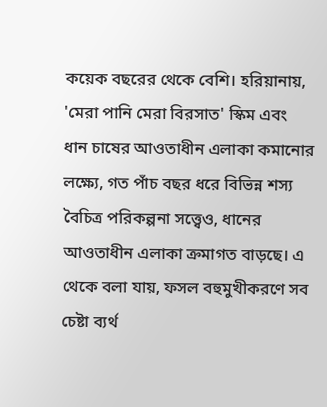কয়েক বছরের থেকে বেশি। হরিয়ানায়, 'মেরা পানি মেরা বিরসাত' স্কিম এবং ধান চাষের আওতাধীন এলাকা কমানোর লক্ষ্যে, গত পাঁচ বছর ধরে বিভিন্ন শস্য বৈচিত্র পরিকল্পনা সত্ত্বেও, ধানের আওতাধীন এলাকা ক্রমাগত বাড়ছে। এ থেকে বলা যায়, ফসল বহুমুখীকরণে সব চেষ্টা ব্যর্থ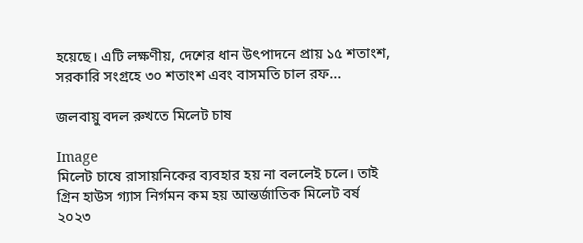হয়েছে। এটি লক্ষণীয়, দেশের ধান উৎপাদনে প্রায় ১৫ শতাংশ, সরকারি সংগ্রহে ৩০ শতাংশ এবং বাসমতি চাল রফ...

জলবায়ু বদল রুখতে মিলেট চাষ

Image
মিলেট চাষে রাসায়নিকের ব্যবহার হয় না বললেই চলে। তাই গ্রিন হাউস গ্যাস নির্গমন কম হয় আন্তর্জাতিক মিলেট বর্ষ ২০২৩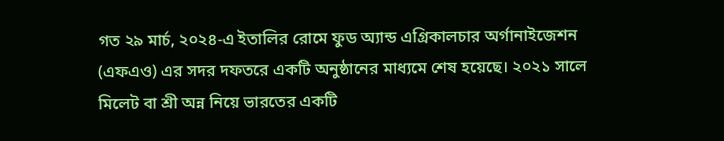গত ২৯ মার্চ, ২০২৪-এ ইতালির রোমে ফুড অ্যান্ড এগ্রিকালচার অর্গানাইজেশন (এফএও) এর সদর দফতরে একটি অনুষ্ঠানের মাধ্যমে শেষ হয়েছে। ২০২১ সালে মিলেট বা শ্রী অন্ন নিয়ে ভারতের একটি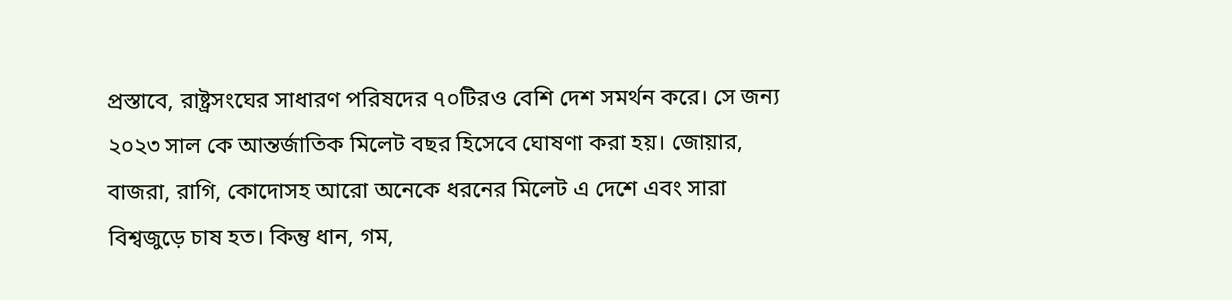প্রস্তাবে, রাষ্ট্রসংঘের সাধারণ পরিষদের ৭০টিরও বেশি দেশ সমর্থন করে। সে জন্য ২০২৩ সাল কে আন্তর্জাতিক মিলেট বছর হিসেবে ঘোষণা করা হয়। জোয়ার, বাজরা, রাগি, কোদোসহ আরো অনেকে ধরনের মিলেট এ দেশে এবং সারা বিশ্বজুড়ে চাষ হত। কিন্তু ধান, গম,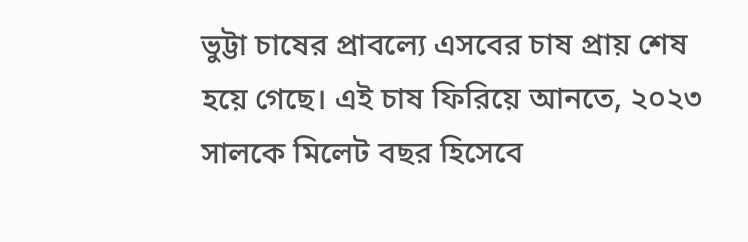ভুট্টা চাষের প্রাবল্যে এসবের চাষ প্রায় শেষ হয়ে গেছে। এই চাষ ফিরিয়ে আনতে, ২০২৩ সালকে মিলেট বছর হিসেবে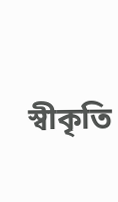স্বীকৃতি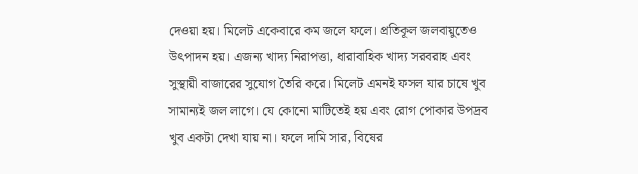দেওয়া হয়। মিলেট একেবারে কম জলে ফলে। প্রতিকূল জলবায়ুতেও উৎপাদন হয়। এজন্য খাদ্য নিরাপত্তা, ধারাবাহিক খাদ্য সরবরাহ এবং সুস্থায়ী বাজারের সুযোগ তৈরি করে। মিলেট এমনই ফসল যার চাষে খুব সামান্যই জল লাগে। যে কোনো মাটিতেই হয় এবং রোগ পোকার উপদ্রব খুব একটা দেখা যায় না। ফলে দামি সার, বিষের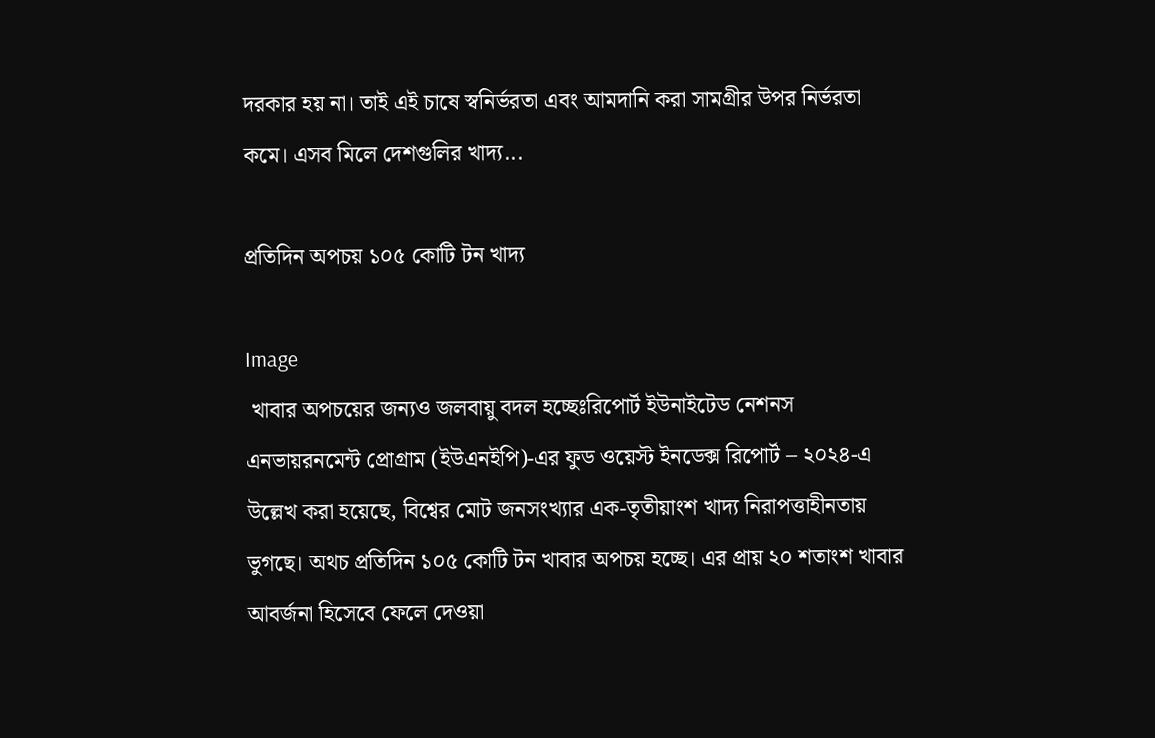দরকার হয় না। তাই এই চাষে স্বনির্ভরতা এবং আমদানি করা সামগ্রীর উপর নির্ভরতা কমে। এসব মিলে দেশগুলির খাদ্য...

প্রতিদিন অপচয় ১০৫ কোটি টন খাদ্য

Image
 খাবার অপচয়ের জন্যও জলবায়ু বদল হচ্ছেঃরিপোর্ট ইউনাইটেড নেশনস এনভায়রনমেন্ট প্রোগ্রাম (ইউএনইপি)-এর ফুড ওয়েস্ট ইনডেক্স রিপোর্ট – ২০২৪-এ উল্লেখ করা হয়েছে, বিশ্বের মোট জনসংখ্যার এক-তৃতীয়াংশ খাদ্য নিরাপত্তাহীনতায় ভুগছে। অথচ প্রতিদিন ১০৫ কোটি টন খাবার অপচয় হচ্ছে। এর প্রায় ২০ শতাংশ খাবার আবর্জনা হিসেবে ফেলে দেওয়া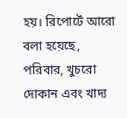হয়। রিপোর্টে আরো বলা হয়েছে, পরিবার, খুচরো দোকান এবং খাদ্য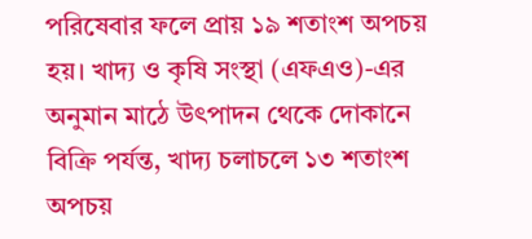পরিষেবার ফলে প্রায় ১৯ শতাংশ অপচয় হয়। খাদ্য ও কৃষি সংস্থা (এফএও)-এর অনুমান মাঠে উৎপাদন থেকে দোকানে বিক্রি পর্যন্ত, খাদ্য চলাচলে ১৩ শতাংশ অপচয়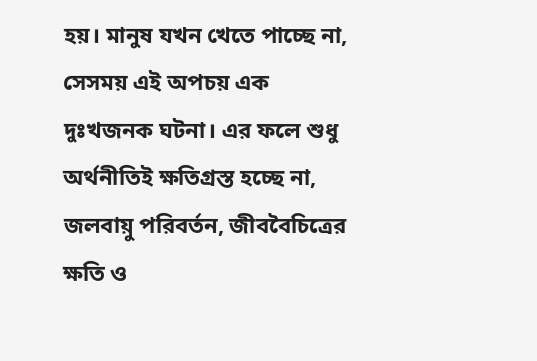হয়। মানুষ যখন খেতে পাচ্ছে না, সেসময় এই অপচয় এক দুঃখজনক ঘটনা। এর ফলে শুধু অর্থনীতিই ক্ষতিগ্রস্ত হচ্ছে না, জলবায়ু পরিবর্তন, জীববৈচিত্রের ক্ষতি ও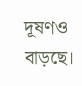দূষণও বাড়ছে।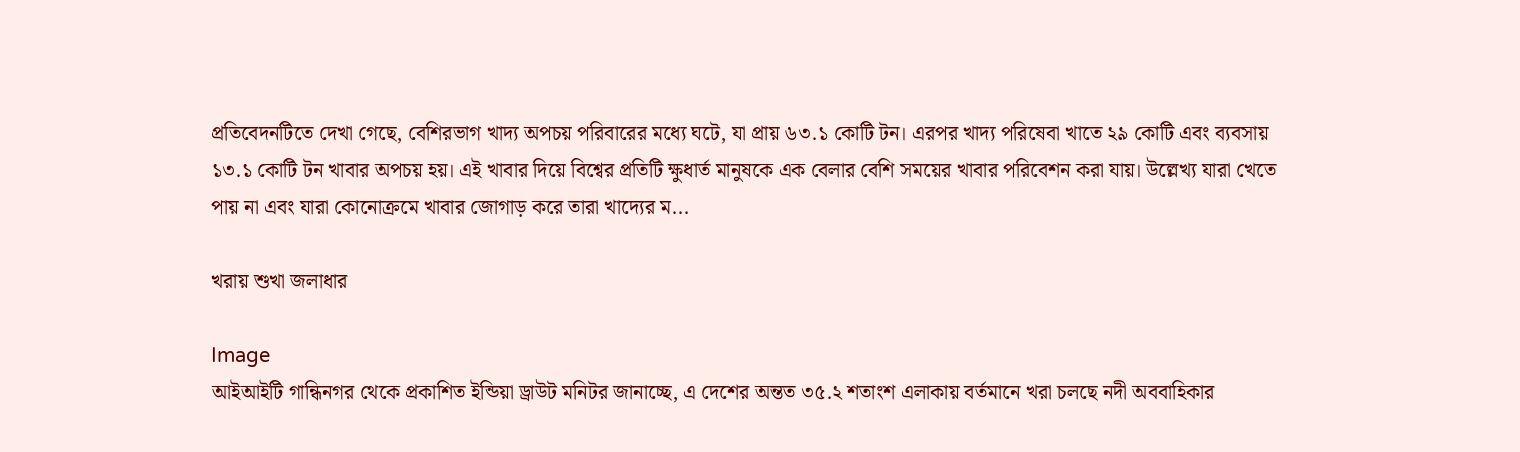প্রতিবেদনটিতে দেখা গেছে, বেশিরভাগ খাদ্য অপচয় পরিবারের মধ্যে ঘটে, যা প্রায় ৬৩.১ কোটি টন। এরপর খাদ্য পরিষেবা খাতে ২৯ কোটি এবং ব্যবসায় ১৩.১ কোটি টন খাবার অপচয় হয়। এই খাবার দিয়ে বিশ্বের প্রতিটি ক্ষুধার্ত মানুষকে এক বেলার বেশি সময়ের খাবার পরিবেশন করা যায়। উল্লেখ্য যারা খেতে পায় না এবং যারা কোনোক্রমে খাবার জোগাড় করে তারা খাদ্যের ম...

খরায় শুখা জলাধার

Image
আইআইটি গান্ধিনগর থেকে প্রকাশিত ইন্ডিয়া ড্রাউট মনিটর জানাচ্ছে, এ দেশের অন্তত ৩৫.২ শতাংশ এলাকায় বর্তমানে খরা চলছে নদী অববাহিকার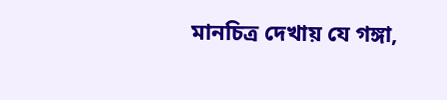মানচিত্র দেখায় যে গঙ্গা,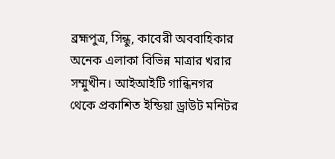ব্রহ্মপুত্র, সিন্ধু, কাবেরী অববাহিকার অনেক এলাকা বিভিন্ন মাত্রার খরার সম্মুখীন। আইআইটি গান্ধিনগর থেকে প্রকাশিত ইন্ডিয়া ড্রাউট মনিটর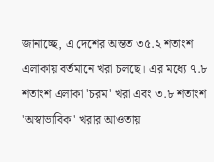জানাচ্ছে, এ দেশের অন্তত ৩৫.২ শতাংশ এলাকায় বর্তমানে খরা চলছে। এর মধ্যে ৭.৮ শতাংশ এলাকা 'চরম' খরা এবং ৩.৮ শতাংশ 'অস্বাভাবিক' খরার আওতায়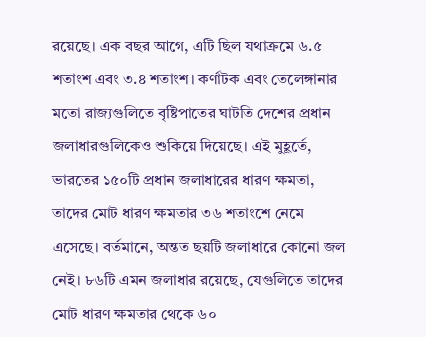রয়েছে। এক বছর আগে, এটি ছিল যথাক্রমে ৬.৫ শতাংশ এবং ৩.৪ শতাংশ। কর্ণাটক এবং তেলেঙ্গানার মতো রাজ্যগুলিতে বৃষ্টিপাতের ঘাটতি দেশের প্রধান জলাধারগুলিকেও শুকিয়ে দিয়েছে। এই মুহূর্তে, ভারতের ১৫০টি প্রধান জলাধারের ধারণ ক্ষমতা, তাদের মোট ধারণ ক্ষমতার ৩৬ শতাংশে নেমে এসেছে। বর্তমানে, অন্তত ছয়টি জলাধারে কোনো জল নেই। ৮৬টি এমন জলাধার রয়েছে, যেগুলিতে তাদের মোট ধারণ ক্ষমতার থেকে ৬০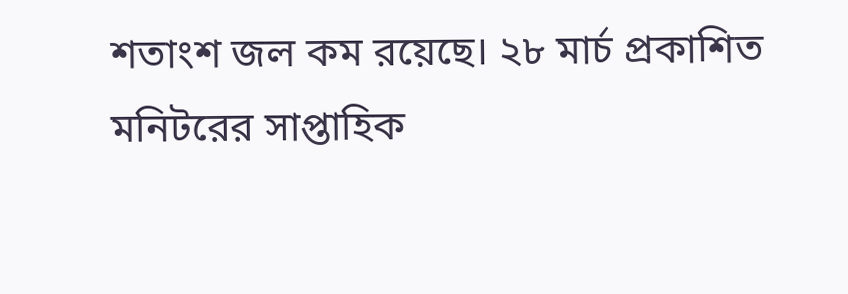শতাংশ জল কম রয়েছে। ২৮ মার্চ প্রকাশিত মনিটরের সাপ্তাহিক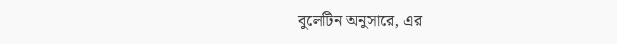বুলেটিন অনুসারে, এর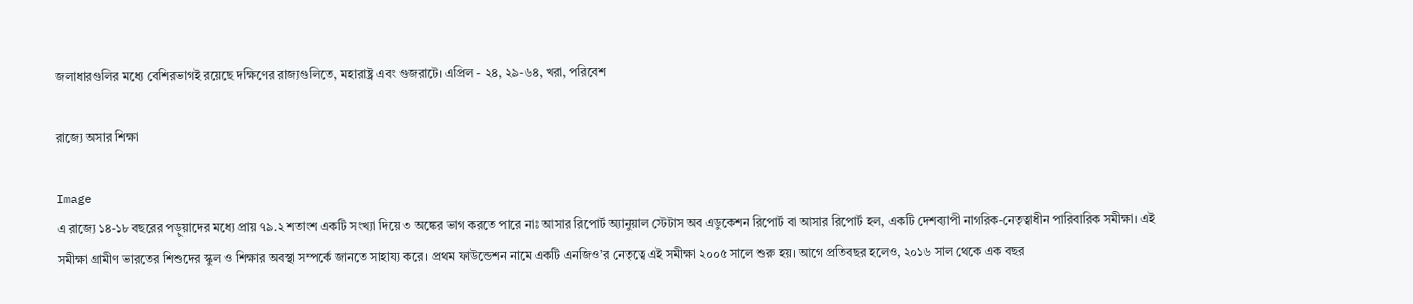জলাধারগুলির মধ্যে বেশিরভাগই রয়েছে দক্ষিণের রাজ্যগুলিতে, মহারাষ্ট্র এবং গুজরাটে। এপ্রিল - ২৪, ২৯-৬৪, খরা, পরিবেশ

রাজ্যে অসার শিক্ষা

Image
এ রাজ্যে ১৪-১৮ বছরের পড়ুয়াদের মধ্যে প্রায় ৭৯.২ শতাংশ একটি সংখ্যা দিয়ে ৩ অঙ্কের ভাগ করতে পারে নাঃ আসার রিপোর্ট অ্যানুয়াল স্টেটাস অব এডুকেশন রিপোর্ট বা আসার রিপোর্ট হল, একটি দেশব্যাপী নাগরিক-নেতৃত্বাধীন পারিবারিক সমীক্ষা। এই সমীক্ষা গ্রামীণ ভারতের শিশুদের স্কুল ও শিক্ষার অবস্থা সম্পর্কে জানতে সাহায্য করে। প্রথম ফাউন্ডেশন নামে একটি এনজিও’র নেতৃত্বে এই সমীক্ষা ২০০৫ সালে শুরু হয়। আগে প্রতিবছর হলেও, ২০১৬ সাল থেকে এক বছর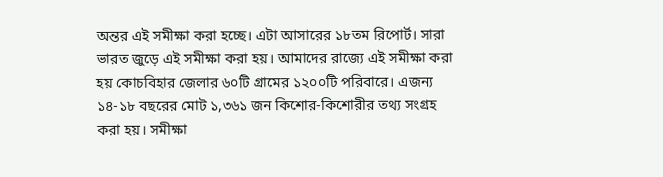অন্তর এই সমীক্ষা করা হচ্ছে। এটা আসারের ১৮তম রিপোর্ট। সারা ভারত জুড়ে এই সমীক্ষা করা হয়। আমাদের রাজ্যে এই সমীক্ষা করা হয় কোচবিহার জেলার ৬০টি গ্রামের ১২০০টি পরিবারে। এজন্য ১৪-১৮ বছরের মোট ১,৩৬১ জন কিশোর-কিশোরীর তথ্য সংগ্রহ করা হয়। সমীক্ষা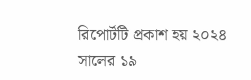রিপোর্টটি প্রকাশ হয় ২০২৪ সালের ১৯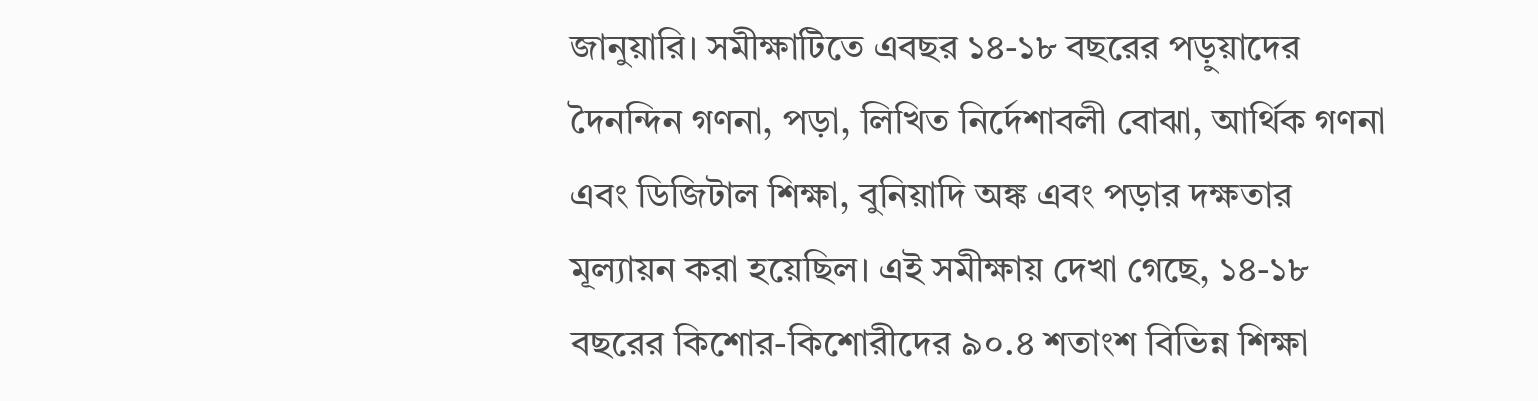জানুয়ারি। সমীক্ষাটিতে এবছর ১৪-১৮ বছরের পড়ুয়াদের দৈনন্দিন গণনা, পড়া, লিখিত নির্দেশাবলী বোঝা, আর্থিক গণনা এবং ডিজিটাল শিক্ষা, বুনিয়াদি অঙ্ক এবং পড়ার দক্ষতার মূল্যায়ন করা হয়েছিল। এই সমীক্ষায় দেখা গেছে, ১৪-১৮ বছরের কিশোর-কিশোরীদের ৯০.৪ শতাংশ বিভিন্ন শিক্ষা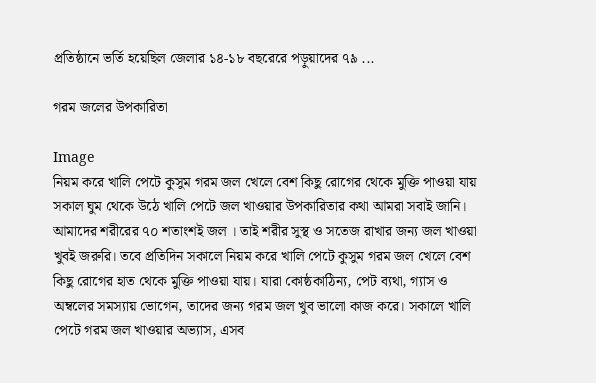প্রতিষ্ঠানে ভর্তি হয়েছিল জেলার ১৪-১৮ বছরেরে পড়ুয়াদের ৭৯ ...

গরম জলের উপকারিতা

Image
নিয়ম করে খালি পেটে কুসুম গরম জল খেলে বেশ কিছু রোগের থেকে মুক্তি পাওয়া যায় সকাল ঘুম থেকে উঠে খালি পেটে জল খাওয়ার উপকারিতার কথা আমরা সবাই জানি। আমাদের শরীরের ৭০ শতাংশই জল । তাই শরীর সুস্থ ও সতেজ রাখার জন্য জল খাওয়া খুবই জরুরি। তবে প্রতিদিন সকালে নিয়ম করে খালি পেটে কুসুম গরম জল খেলে বেশ কিছু রোগের হাত থেকে মুক্তি পাওয়া যায়। যারা কোষ্ঠকাঠিন্য, পেট ব্যথা, গ্যাস ও অম্বলের সমস্যায় ভোগেন, তাদের জন্য গরম জল খুব ভালো কাজ করে। সকালে খালি পেটে গরম জল খাওয়ার অভ্যাস, এসব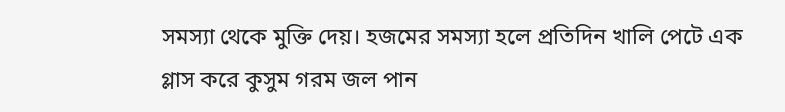সমস্যা থেকে মুক্তি দেয়। হজমের সমস্যা হলে প্রতিদিন খালি পেটে এক গ্লাস করে কুসুম গরম জল পান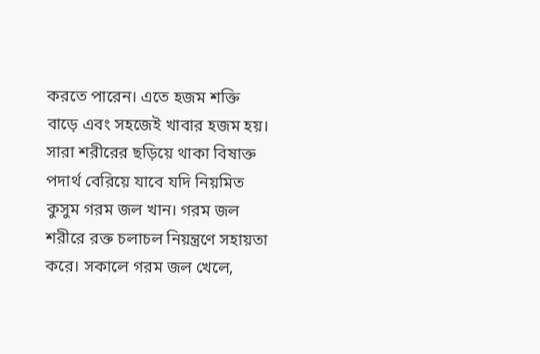করতে পারেন। এতে হজম শক্তি বাড়ে এবং সহজেই খাবার হজম হয়। সারা শরীরের ছড়িয়ে থাকা বিষাক্ত পদার্থ বেরিয়ে যাবে যদি নিয়মিত কুসুম গরম জল খান। গরম জল শরীরে রক্ত চলাচল নিয়ন্ত্রণে সহায়তা করে। সকালে গরম জল খেলে,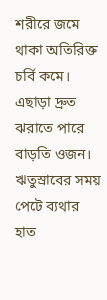শরীরে জমে থাকা অতিরিক্ত চর্বি কমে। এছাড়া দ্রুত ঝরাতে পারে বাড়তি ওজন। ঋতুস্রাবের সময় পেটে ব্যথার হাত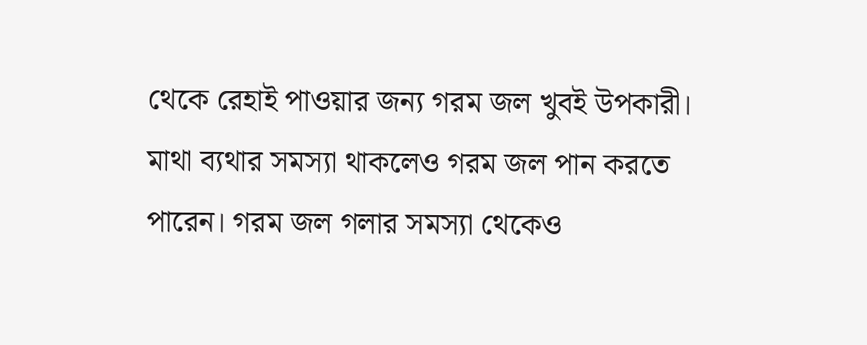থেকে রেহাই পাওয়ার জন্য গরম জল খুবই উপকারী। মাথা ব্যথার সমস্যা থাকলেও গরম জল পান করতে পারেন। গরম জল গলার সমস্যা থেকেও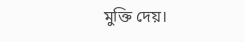মুক্তি দেয়।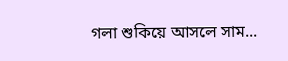গলা শুকিয়ে আসলে সাম...